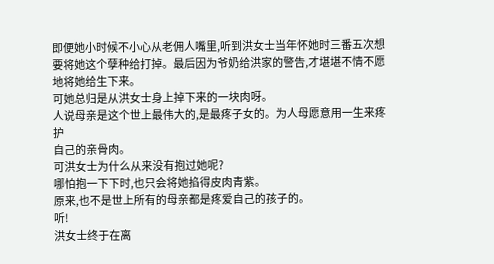即便她小时候不小心从老佣人嘴里,听到洪女士当年怀她时三番五次想要将她这个孽种给打掉。最后因为爷奶给洪家的警告,才堪堪不情不愿地将她给生下来。
可她总归是从洪女士身上掉下来的一块肉呀。
人说母亲是这个世上最伟大的,是最疼子女的。为人母愿意用一生来疼护
自己的亲骨肉。
可洪女士为什么从来没有抱过她呢?
哪怕抱一下下时,也只会将她掐得皮肉青紫。
原来,也不是世上所有的母亲都是疼爱自己的孩子的。
听!
洪女士终于在离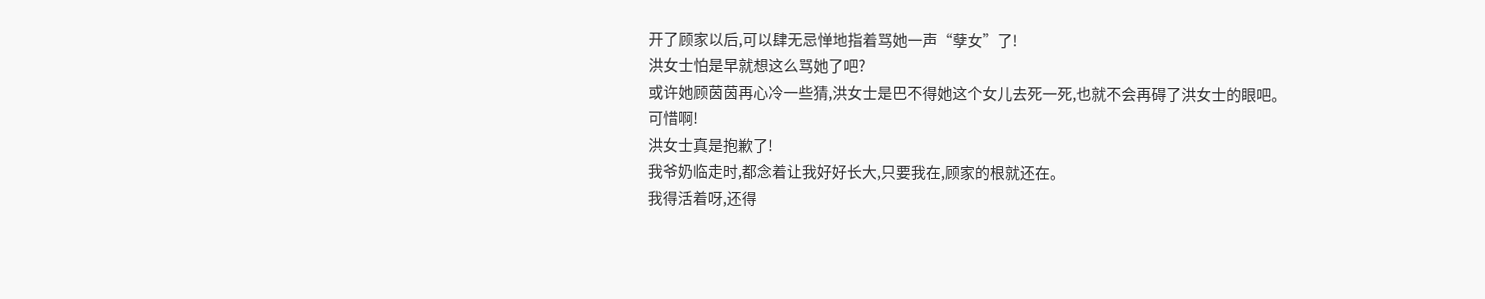开了顾家以后,可以肆无忌惮地指着骂她一声“孽女”了!
洪女士怕是早就想这么骂她了吧?
或许她顾茵茵再心冷一些猜,洪女士是巴不得她这个女儿去死一死,也就不会再碍了洪女士的眼吧。
可惜啊!
洪女士真是抱歉了!
我爷奶临走时,都念着让我好好长大,只要我在,顾家的根就还在。
我得活着呀,还得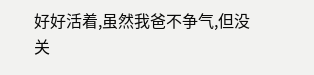好好活着,虽然我爸不争气,但没关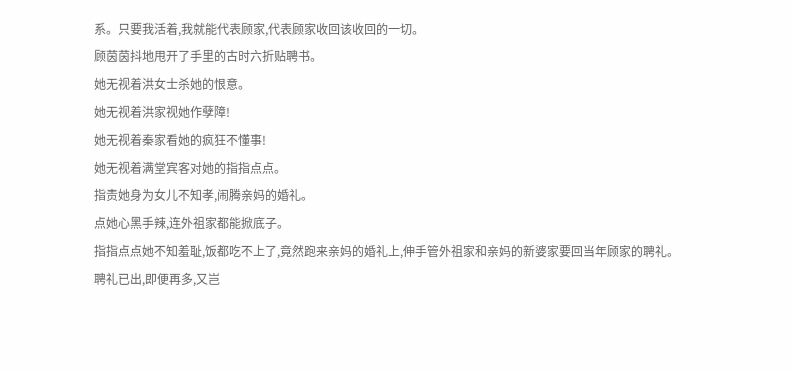系。只要我活着,我就能代表顾家,代表顾家收回该收回的一切。
顾茵茵抖地甩开了手里的古时六折贴聘书。
她无视着洪女士杀她的恨意。
她无视着洪家视她作孽障!
她无视着秦家看她的疯狂不懂事!
她无视着满堂宾客对她的指指点点。
指责她身为女儿不知孝,闹腾亲妈的婚礼。
点她心黑手辣,连外祖家都能掀底子。
指指点点她不知羞耻,饭都吃不上了,竟然跑来亲妈的婚礼上,伸手管外祖家和亲妈的新婆家要回当年顾家的聘礼。
聘礼已出,即便再多,又岂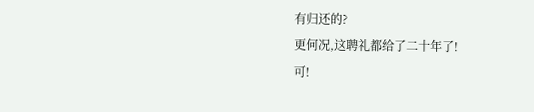有归还的?
更何况,这聘礼都给了二十年了!
可!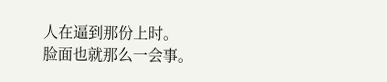人在逼到那份上时。
脸面也就那么一会事。